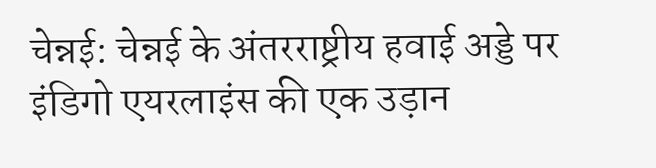चेन्नई: चेन्नई के अंतरराष्ट्रीय हवाई अड्डे पर इंडिगो एयरलाइंस की एक उड़ान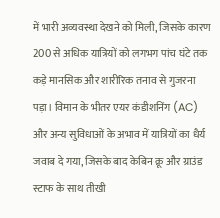में भारी अव्यवस्था देखने को मिली, जिसके कारण 200 से अधिक यात्रियों को लगभग पांच घंटे तक कड़े मानसिक और शारीरिक तनाव से गुजरना पड़ा। विमान के भीतर एयर कंडीशनिंग (AC) और अन्य सुविधाओं के अभाव में यात्रियों का धैर्य जवाब दे गया, जिसके बाद केबिन क्रू और ग्राउंड स्टाफ के साथ तीखी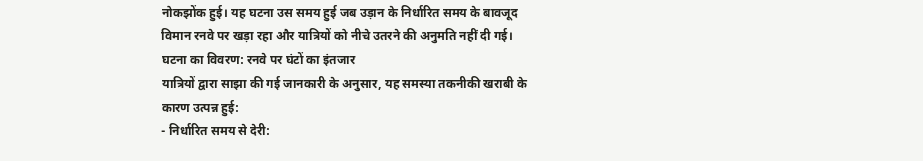नोकझोंक हुई। यह घटना उस समय हुई जब उड़ान के निर्धारित समय के बावजूद विमान रनवे पर खड़ा रहा और यात्रियों को नीचे उतरने की अनुमति नहीं दी गई।
घटना का विवरण: रनवे पर घंटों का इंतजार
यात्रियों द्वारा साझा की गई जानकारी के अनुसार, यह समस्या तकनीकी खराबी के कारण उत्पन्न हुई:
- निर्धारित समय से देरी: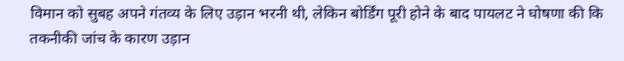विमान को सुबह अपने गंतव्य के लिए उड़ान भरनी थी, लेकिन बोर्डिंग पूरी होने के बाद पायलट ने घोषणा की कि तकनीकी जांच के कारण उड़ान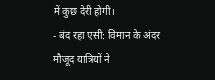में कुछ देरी होगी।
- बंद रहा एसी: विमान के अंदर मौजूद यात्रियों ने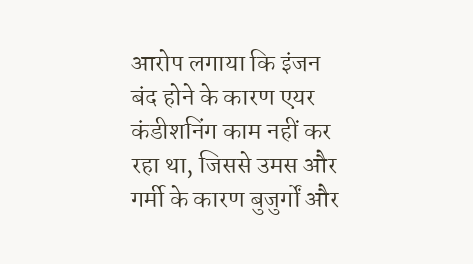आरोप लगाया कि इंजन बंद होने के कारण एयर कंडीशनिंग काम नहीं कर रहा था, जिससे उमस और गर्मी के कारण बुजुर्गों और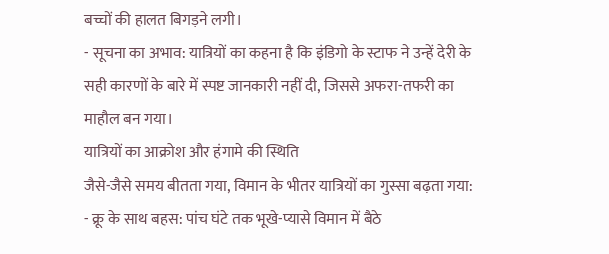बच्चों की हालत बिगड़ने लगी।
- सूचना का अभाव: यात्रियों का कहना है कि इंडिगो के स्टाफ ने उन्हें देरी के सही कारणों के बारे में स्पष्ट जानकारी नहीं दी, जिससे अफरा-तफरी का माहौल बन गया।
यात्रियों का आक्रोश और हंगामे की स्थिति
जैसे-जैसे समय बीतता गया, विमान के भीतर यात्रियों का गुस्सा बढ़ता गया:
- क्रू के साथ बहस: पांच घंटे तक भूखे-प्यासे विमान में बैठे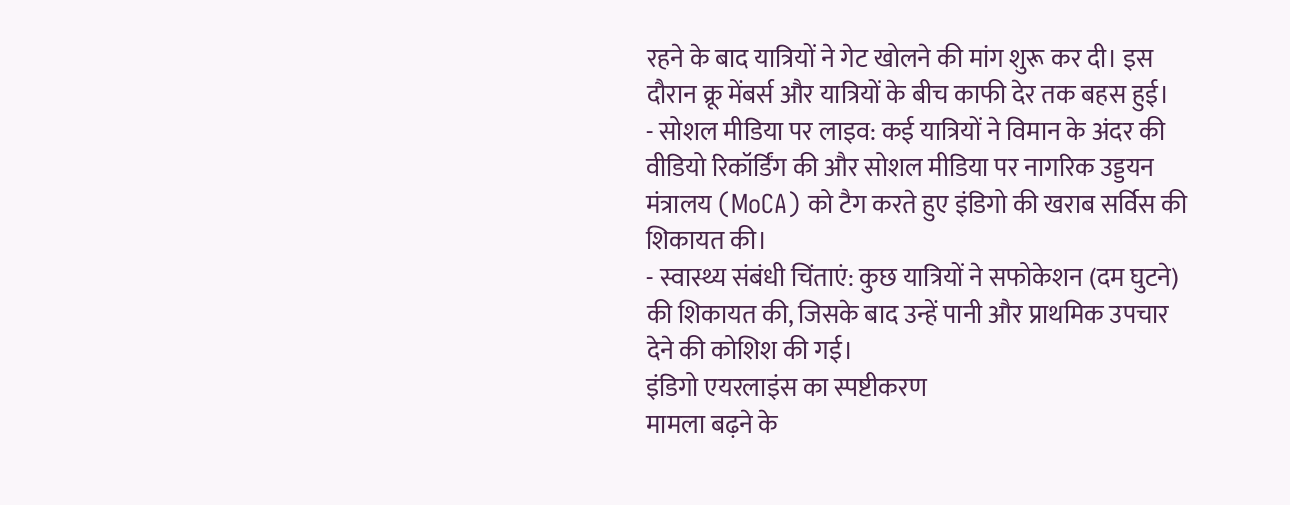रहने के बाद यात्रियों ने गेट खोलने की मांग शुरू कर दी। इस दौरान क्रू मेंबर्स और यात्रियों के बीच काफी देर तक बहस हुई।
- सोशल मीडिया पर लाइव: कई यात्रियों ने विमान के अंदर की वीडियो रिकॉर्डिंग की और सोशल मीडिया पर नागरिक उड्डयन मंत्रालय (MoCA) को टैग करते हुए इंडिगो की खराब सर्विस की शिकायत की।
- स्वास्थ्य संबंधी चिंताएं: कुछ यात्रियों ने सफोकेशन (दम घुटने) की शिकायत की, जिसके बाद उन्हें पानी और प्राथमिक उपचार देने की कोशिश की गई।
इंडिगो एयरलाइंस का स्पष्टीकरण
मामला बढ़ने के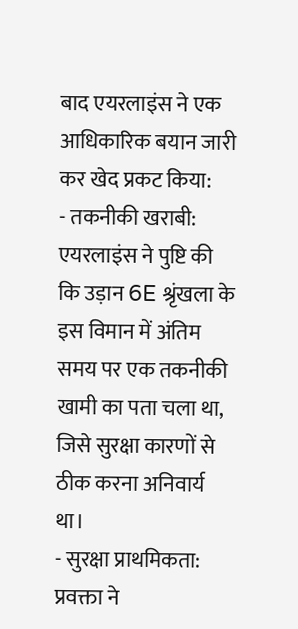बाद एयरलाइंस ने एक आधिकारिक बयान जारी कर खेद प्रकट किया:
- तकनीकी खराबी: एयरलाइंस ने पुष्टि की कि उड़ान 6E श्रृंखला के इस विमान में अंतिम समय पर एक तकनीकी खामी का पता चला था, जिसे सुरक्षा कारणों से ठीक करना अनिवार्य था।
- सुरक्षा प्राथमिकता: प्रवक्ता ने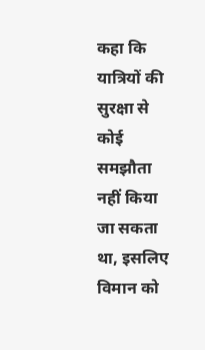कहा कि यात्रियों की सुरक्षा से कोई समझौता नहीं किया जा सकता था, इसलिए विमान को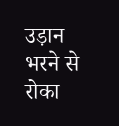उड़ान भरने से रोका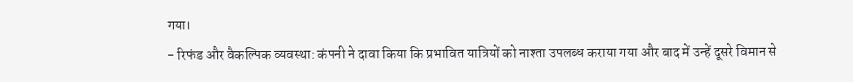गया।
- रिफंड और वैकल्पिक व्यवस्था: कंपनी ने दावा किया कि प्रभावित यात्रियों को नाश्ता उपलब्ध कराया गया और बाद में उन्हें दूसरे विमान से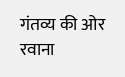गंतव्य की ओर रवाना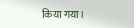किया गया।